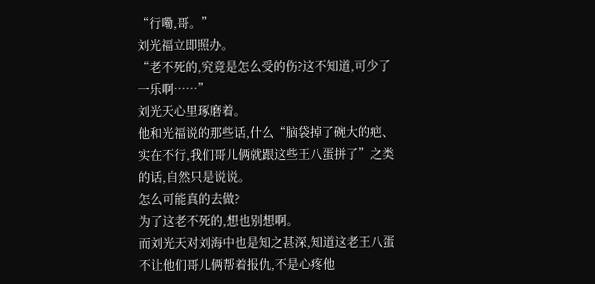“行嘞,哥。”
刘光福立即照办。
“老不死的,究竟是怎么受的伤?这不知道,可少了一乐啊……”
刘光天心里琢磨着。
他和光福说的那些话,什么“脑袋掉了碗大的疤、实在不行,我们哥儿俩就跟这些王八蛋拼了”之类的话,自然只是说说。
怎么可能真的去做?
为了这老不死的,想也别想啊。
而刘光天对刘海中也是知之甚深,知道这老王八蛋不让他们哥儿俩帮着报仇,不是心疼他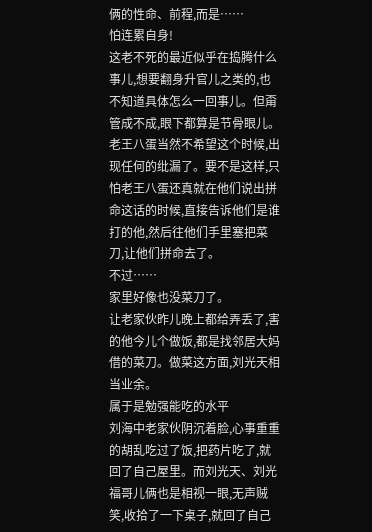俩的性命、前程,而是……
怕连累自身!
这老不死的最近似乎在捣腾什么事儿,想要翻身升官儿之类的,也不知道具体怎么一回事儿。但甭管成不成,眼下都算是节骨眼儿。
老王八蛋当然不希望这个时候,出现任何的纰漏了。要不是这样,只怕老王八蛋还真就在他们说出拼命这话的时候,直接告诉他们是谁打的他,然后往他们手里塞把菜刀,让他们拼命去了。
不过……
家里好像也没菜刀了。
让老家伙昨儿晚上都给弄丢了,害的他今儿个做饭,都是找邻居大妈借的菜刀。做菜这方面,刘光天相当业余。
属于是勉强能吃的水平
刘海中老家伙阴沉着脸,心事重重的胡乱吃过了饭,把药片吃了,就回了自己屋里。而刘光天、刘光福哥儿俩也是相视一眼,无声贼笑,收拾了一下桌子,就回了自己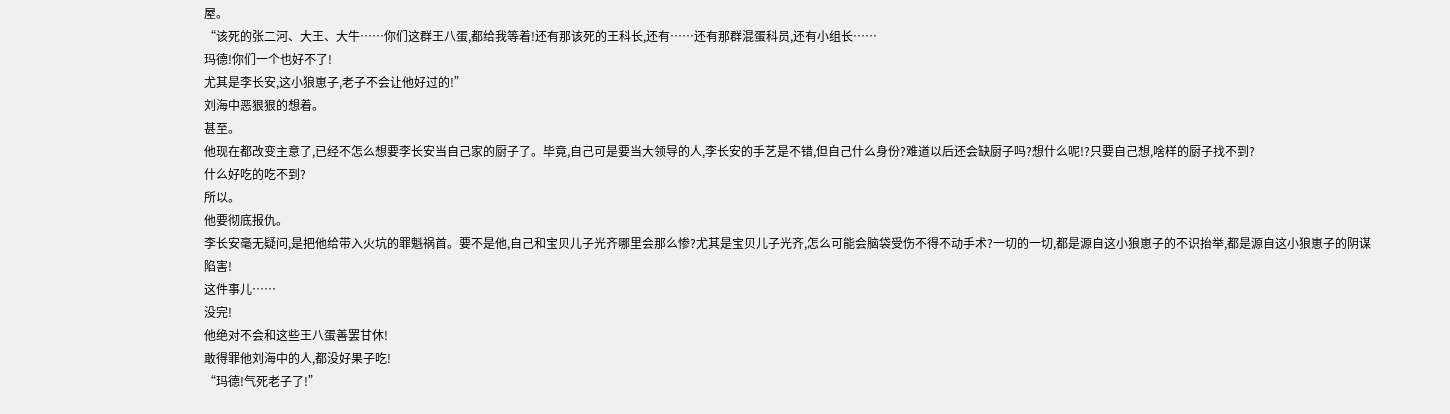屋。
“该死的张二河、大王、大牛……你们这群王八蛋,都给我等着!还有那该死的王科长,还有……还有那群混蛋科员,还有小组长……
玛德!你们一个也好不了!
尤其是李长安,这小狼崽子,老子不会让他好过的!”
刘海中恶狠狠的想着。
甚至。
他现在都改变主意了,已经不怎么想要李长安当自己家的厨子了。毕竟,自己可是要当大领导的人,李长安的手艺是不错,但自己什么身份?难道以后还会缺厨子吗?想什么呢!?只要自己想,啥样的厨子找不到?
什么好吃的吃不到?
所以。
他要彻底报仇。
李长安毫无疑问,是把他给带入火坑的罪魁祸首。要不是他,自己和宝贝儿子光齐哪里会那么惨?尤其是宝贝儿子光齐,怎么可能会脑袋受伤不得不动手术?一切的一切,都是源自这小狼崽子的不识抬举,都是源自这小狼崽子的阴谋陷害!
这件事儿……
没完!
他绝对不会和这些王八蛋善罢甘休!
敢得罪他刘海中的人,都没好果子吃!
“玛德!气死老子了!”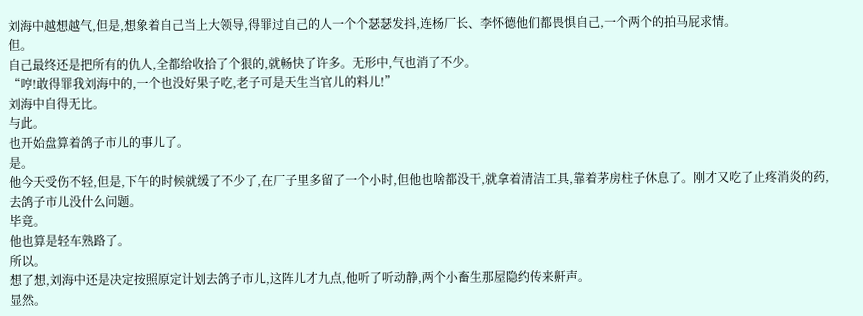刘海中越想越气,但是,想象着自己当上大领导,得罪过自己的人一个个瑟瑟发抖,连杨厂长、李怀德他们都畏惧自己,一个两个的拍马屁求情。
但。
自己最终还是把所有的仇人,全都给收拾了个狠的,就畅快了许多。无形中,气也消了不少。
“哼!敢得罪我刘海中的,一个也没好果子吃,老子可是天生当官儿的料儿!”
刘海中自得无比。
与此。
也开始盘算着鸽子市儿的事儿了。
是。
他今天受伤不轻,但是,下午的时候就缓了不少了,在厂子里多留了一个小时,但他也啥都没干,就拿着清洁工具,靠着茅房柱子休息了。刚才又吃了止疼消炎的药,去鸽子市儿没什么问题。
毕竟。
他也算是轻车熟路了。
所以。
想了想,刘海中还是决定按照原定计划去鸽子市儿,这阵儿才九点,他听了听动静,两个小畜生那屋隐约传来鼾声。
显然。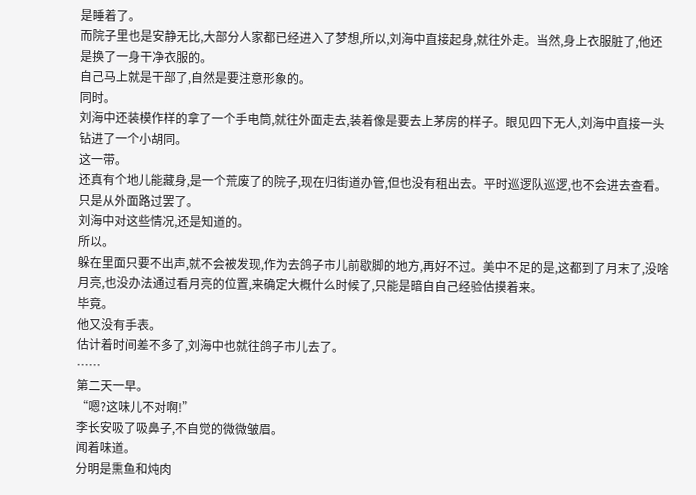是睡着了。
而院子里也是安静无比,大部分人家都已经进入了梦想,所以,刘海中直接起身,就往外走。当然,身上衣服脏了,他还是换了一身干净衣服的。
自己马上就是干部了,自然是要注意形象的。
同时。
刘海中还装模作样的拿了一个手电筒,就往外面走去,装着像是要去上茅房的样子。眼见四下无人,刘海中直接一头钻进了一个小胡同。
这一带。
还真有个地儿能藏身,是一个荒废了的院子,现在归街道办管,但也没有租出去。平时巡逻队巡逻,也不会进去查看。
只是从外面路过罢了。
刘海中对这些情况,还是知道的。
所以。
躲在里面只要不出声,就不会被发现,作为去鸽子市儿前歇脚的地方,再好不过。美中不足的是,这都到了月末了,没啥月亮,也没办法通过看月亮的位置,来确定大概什么时候了,只能是暗自自己经验估摸着来。
毕竟。
他又没有手表。
估计着时间差不多了,刘海中也就往鸽子市儿去了。
……
第二天一早。
“嗯?这味儿不对啊!”
李长安吸了吸鼻子,不自觉的微微皱眉。
闻着味道。
分明是熏鱼和炖肉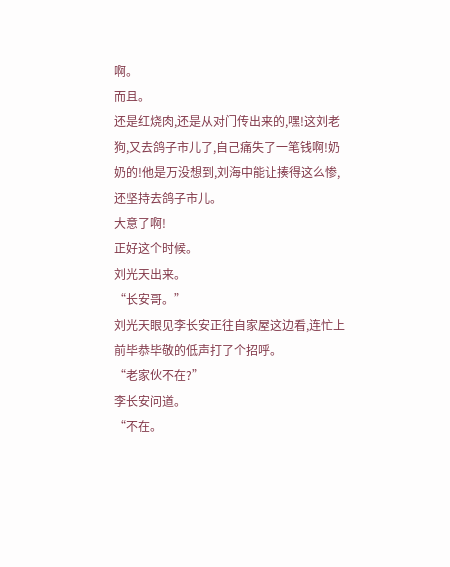啊。
而且。
还是红烧肉,还是从对门传出来的,嘿!这刘老狗,又去鸽子市儿了,自己痛失了一笔钱啊!奶奶的!他是万没想到,刘海中能让揍得这么惨,还坚持去鸽子市儿。
大意了啊!
正好这个时候。
刘光天出来。
“长安哥。”
刘光天眼见李长安正往自家屋这边看,连忙上前毕恭毕敬的低声打了个招呼。
“老家伙不在?”
李长安问道。
“不在。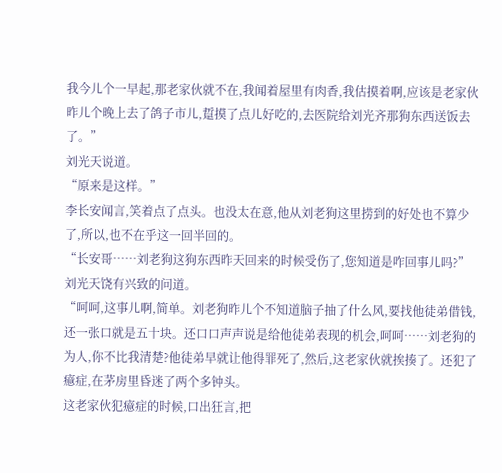我今儿个一早起,那老家伙就不在,我闻着屋里有肉香,我估摸着啊,应该是老家伙昨儿个晚上去了鸽子市儿,踅摸了点儿好吃的,去医院给刘光齐那狗东西送饭去了。”
刘光天说道。
“原来是这样。”
李长安闻言,笑着点了点头。也没太在意,他从刘老狗这里捞到的好处也不算少了,所以,也不在乎这一回半回的。
“长安哥……刘老狗这狗东西昨天回来的时候受伤了,您知道是咋回事儿吗?”
刘光天饶有兴致的问道。
“呵呵,这事儿啊,简单。刘老狗昨儿个不知道脑子抽了什么风,要找他徒弟借钱,还一张口就是五十块。还口口声声说是给他徒弟表现的机会,呵呵……刘老狗的为人,你不比我清楚?他徒弟早就让他得罪死了,然后,这老家伙就挨揍了。还犯了癔症,在茅房里昏迷了两个多钟头。
这老家伙犯癔症的时候,口出狂言,把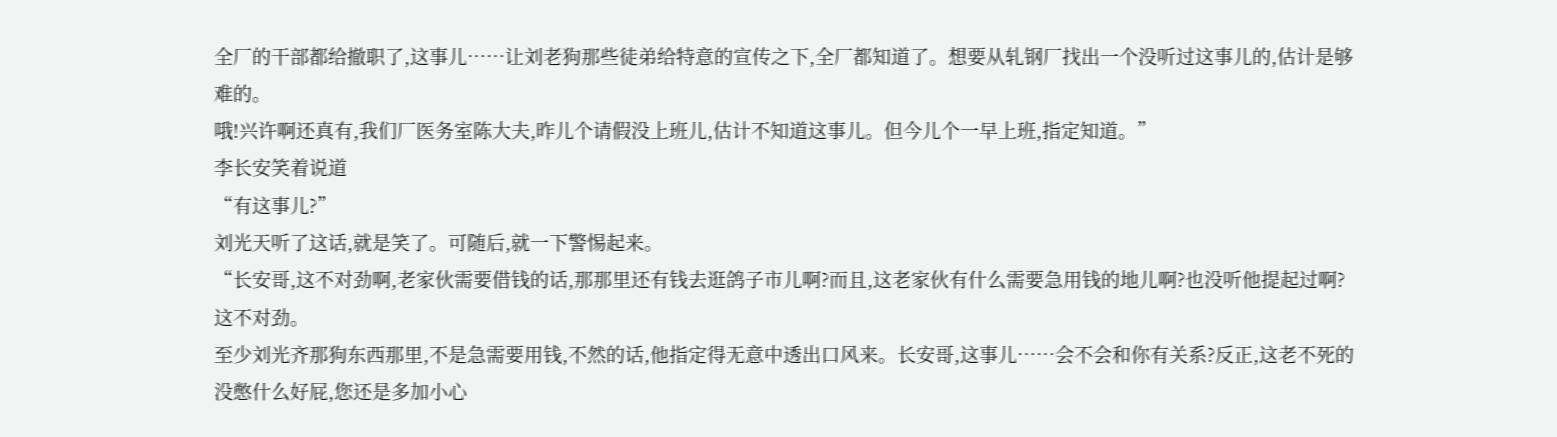全厂的干部都给撤职了,这事儿……让刘老狗那些徒弟给特意的宣传之下,全厂都知道了。想要从轧钢厂找出一个没听过这事儿的,估计是够难的。
哦!兴许啊还真有,我们厂医务室陈大夫,昨儿个请假没上班儿,估计不知道这事儿。但今儿个一早上班,指定知道。”
李长安笑着说道
“有这事儿?”
刘光天听了这话,就是笑了。可随后,就一下警惕起来。
“长安哥,这不对劲啊,老家伙需要借钱的话,那那里还有钱去逛鸽子市儿啊?而且,这老家伙有什么需要急用钱的地儿啊?也没听他提起过啊?
这不对劲。
至少刘光齐那狗东西那里,不是急需要用钱,不然的话,他指定得无意中透出口风来。长安哥,这事儿……会不会和你有关系?反正,这老不死的没憋什么好屁,您还是多加小心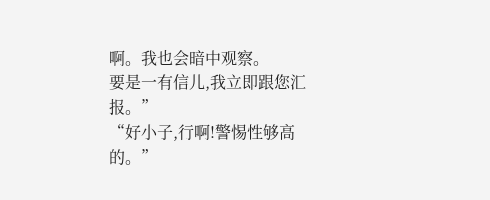啊。我也会暗中观察。
要是一有信儿,我立即跟您汇报。”
“好小子,行啊!警惕性够高的。”